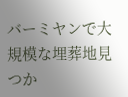バーミヤンで大規模な埋葬地見つか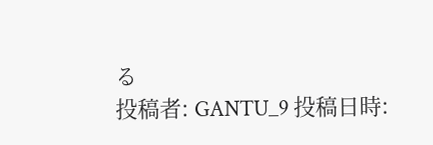る
投稿者: GANTU_9 投稿日時: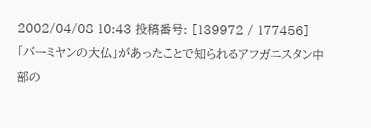2002/04/08 10:43 投稿番号: [139972 / 177456]
「バーミヤンの大仏」があったことで知られるアフガニスタン中部の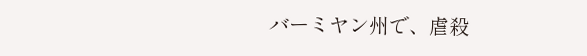バーミヤン州で、虐殺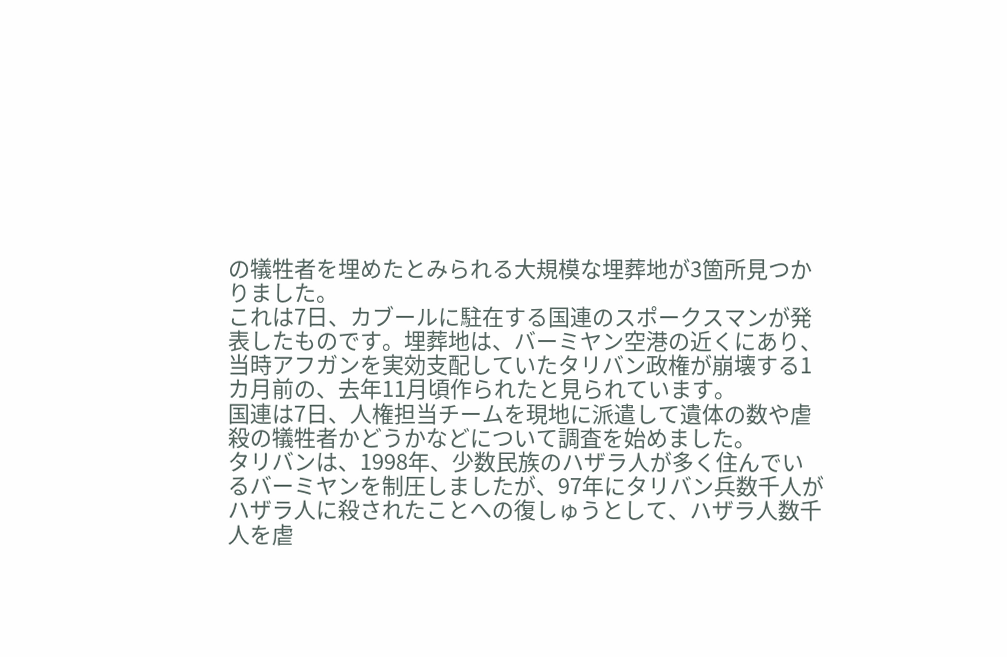の犠牲者を埋めたとみられる大規模な埋葬地が3箇所見つかりました。
これは7日、カブールに駐在する国連のスポークスマンが発表したものです。埋葬地は、バーミヤン空港の近くにあり、当時アフガンを実効支配していたタリバン政権が崩壊する1カ月前の、去年11月頃作られたと見られています。
国連は7日、人権担当チームを現地に派遣して遺体の数や虐殺の犠牲者かどうかなどについて調査を始めました。
タリバンは、1998年、少数民族のハザラ人が多く住んでいるバーミヤンを制圧しましたが、97年にタリバン兵数千人がハザラ人に殺されたことへの復しゅうとして、ハザラ人数千人を虐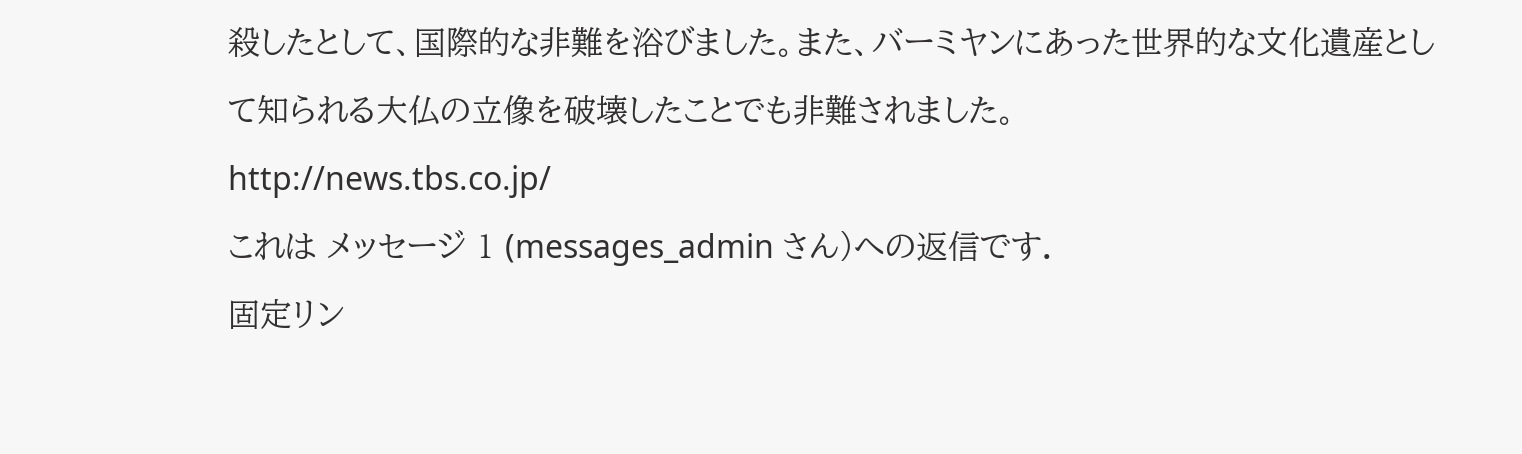殺したとして、国際的な非難を浴びました。また、バーミヤンにあった世界的な文化遺産として知られる大仏の立像を破壊したことでも非難されました。
http://news.tbs.co.jp/
これは メッセージ 1 (messages_admin さん)への返信です.
固定リン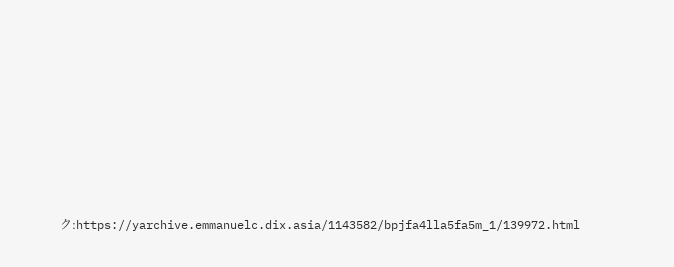ク:https://yarchive.emmanuelc.dix.asia/1143582/bpjfa4lla5fa5m_1/139972.html